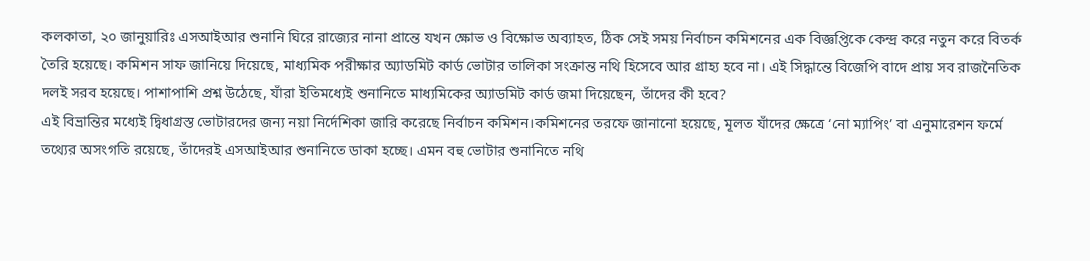কলকাতা, ২০ জানুয়ারিঃ এসআইআর শুনানি ঘিরে রাজ্যের নানা প্রান্তে যখন ক্ষোভ ও বিক্ষোভ অব্যাহত, ঠিক সেই সময় নির্বাচন কমিশনের এক বিজ্ঞপ্তিকে কেন্দ্র করে নতুন করে বিতর্ক তৈরি হয়েছে। কমিশন সাফ জানিয়ে দিয়েছে, মাধ্যমিক পরীক্ষার অ্যাডমিট কার্ড ভোটার তালিকা সংক্রান্ত নথি হিসেবে আর গ্রাহ্য হবে না। এই সিদ্ধান্তে বিজেপি বাদে প্রায় সব রাজনৈতিক দলই সরব হয়েছে। পাশাপাশি প্রশ্ন উঠেছে, যাঁরা ইতিমধ্যেই শুনানিতে মাধ্যমিকের অ্যাডমিট কার্ড জমা দিয়েছেন, তাঁদের কী হবে?
এই বিভ্রান্তির মধ্যেই দ্বিধাগ্রস্ত ভোটারদের জন্য নয়া নির্দেশিকা জারি করেছে নির্বাচন কমিশন।কমিশনের তরফে জানানো হয়েছে, মূলত যাঁদের ক্ষেত্রে ‘নো ম্যাপিং’ বা এনুমারেশন ফর্মে তথ্যের অসংগতি রয়েছে, তাঁদেরই এসআইআর শুনানিতে ডাকা হচ্ছে। এমন বহু ভোটার শুনানিতে নথি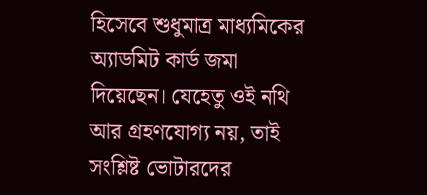হিসেবে শুধুমাত্র মাধ্যমিকের অ্যাডমিট কার্ড জমা দিয়েছেন। যেহেতু ওই নথি আর গ্রহণযোগ্য নয়, তাই সংশ্লিষ্ট ভোটারদের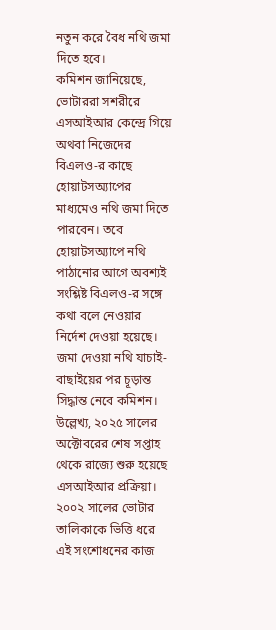নতুন করে বৈধ নথি জমা দিতে হবে।
কমিশন জানিয়েছে, ভোটাররা সশরীরে এসআইআর কেন্দ্রে গিয়ে অথবা নিজেদের বিএলও-র কাছে হোয়াটসঅ্যাপের মাধ্যমেও নথি জমা দিতে পারবেন। তবে হোয়াটসঅ্যাপে নথি পাঠানোর আগে অবশ্যই সংশ্লিষ্ট বিএলও-র সঙ্গে কথা বলে নেওয়ার নির্দেশ দেওয়া হয়েছে। জমা দেওয়া নথি যাচাই-বাছাইয়ের পর চূড়ান্ত সিদ্ধান্ত নেবে কমিশন।
উল্লেখ্য, ২০২৫ সালের অক্টোবরের শেষ সপ্তাহ থেকে রাজ্যে শুরু হয়েছে এসআইআর প্রক্রিয়া। ২০০২ সালের ভোটার তালিকাকে ভিত্তি ধরে এই সংশোধনের কাজ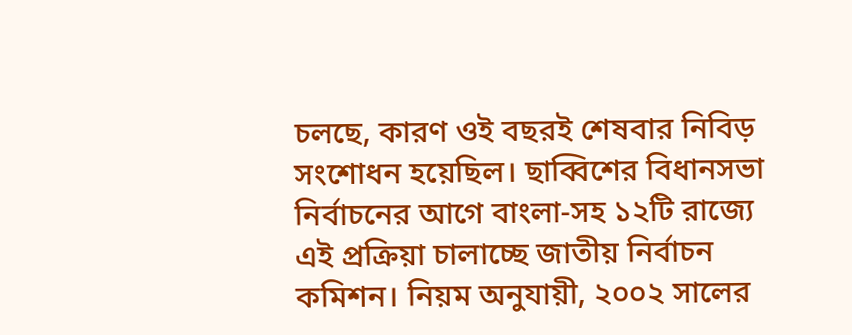চলছে, কারণ ওই বছরই শেষবার নিবিড় সংশোধন হয়েছিল। ছাব্বিশের বিধানসভা নির্বাচনের আগে বাংলা-সহ ১২টি রাজ্যে এই প্রক্রিয়া চালাচ্ছে জাতীয় নির্বাচন কমিশন। নিয়ম অনুযায়ী, ২০০২ সালের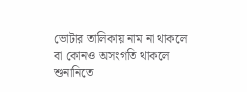ভোটার তালিকায় নাম না থাকলে বা কোনও অসংগতি থাকলে শুনানিতে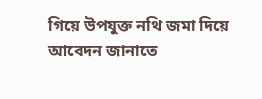গিয়ে উপযুক্ত নথি জমা দিয়ে আবেদন জানাতে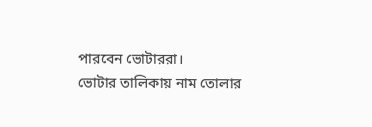পারবেন ভোটাররা।
ভোটার তালিকায় নাম তোলার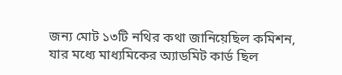জন্য মোট ১৩টি নথির কথা জানিয়েছিল কমিশন, যার মধ্যে মাধ্যমিকের অ্যাডমিট কার্ড ছিল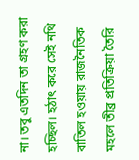না। তবু এতদিন তা গ্রহণ করা হচ্ছিল। হঠাৎ করে সেই নথি বাতিল হওয়ায় রাজনৈতিক মহলে তীব্র প্রতিক্রিয়া তৈরি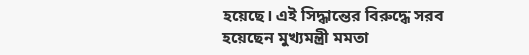হয়েছে। এই সিদ্ধান্তের বিরুদ্ধে সরব হয়েছেন মুখ্যমন্ত্রী মমতা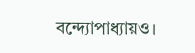বন্দ্যোপাধ্যায়ও।